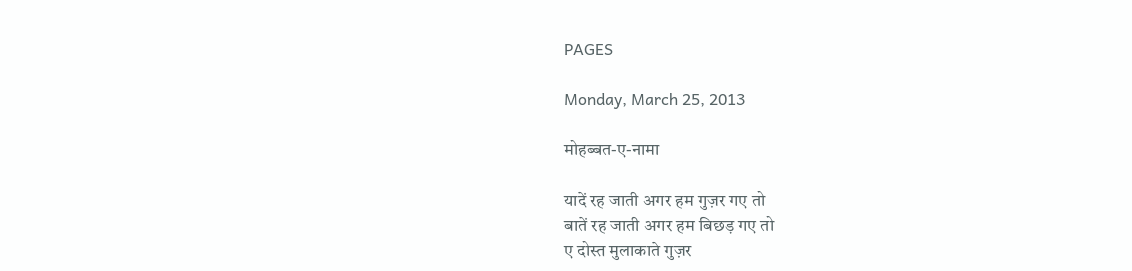PAGES

Monday, March 25, 2013

मोहब्बत-ए-नामा

यादें रह जाती अगर हम गुज़र गए तो
बातें रह जाती अगर हम बिछड़ गए तो
ए दोस्त मुलाकाते गुज़र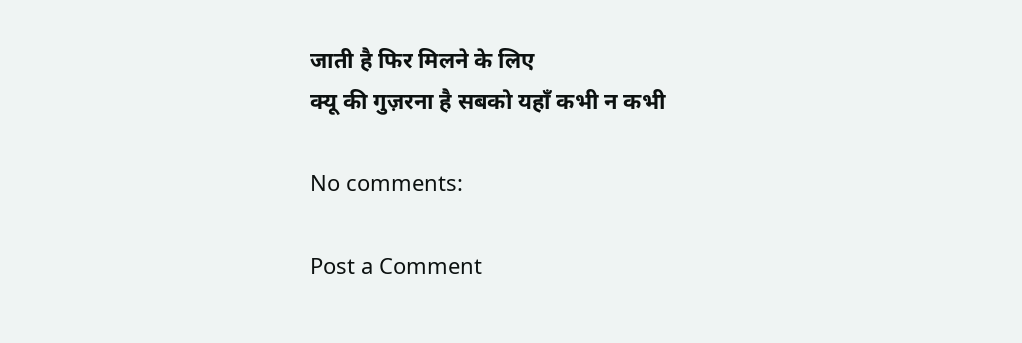जाती है फिर मिलने के लिए
क्यू की गुज़रना है सबको यहाँ कभी न कभी

No comments:

Post a Comment